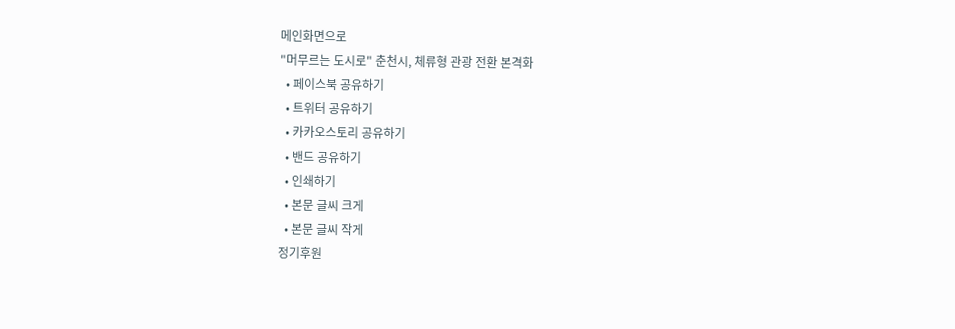메인화면으로
"머무르는 도시로" 춘천시, 체류형 관광 전환 본격화
  • 페이스북 공유하기
  • 트위터 공유하기
  • 카카오스토리 공유하기
  • 밴드 공유하기
  • 인쇄하기
  • 본문 글씨 크게
  • 본문 글씨 작게
정기후원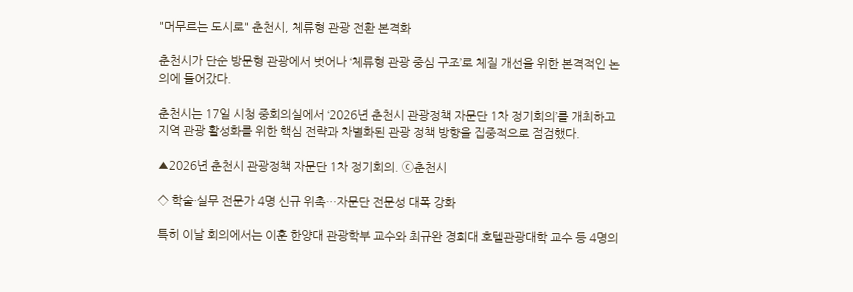"머무르는 도시로" 춘천시, 체류형 관광 전환 본격화

춘천시가 단순 방문형 관광에서 벗어나 ‘체류형 관광 중심 구조’로 체질 개선을 위한 본격적인 논의에 들어갔다.

춘천시는 17일 시청 중회의실에서 ‘2026년 춘천시 관광정책 자문단 1차 정기회의’를 개최하고 지역 관광 활성화를 위한 핵심 전략과 차별화된 관광 정책 방향을 집중적으로 점검했다.

▲2026년 춘천시 관광정책 자문단 1차 정기회의. ⓒ춘천시

◇ 학술·실무 전문가 4명 신규 위촉…자문단 전문성 대폭 강화

특히 이날 회의에서는 이훈 한양대 관광학부 교수와 최규완 경희대 호텔관광대학 교수 등 4명의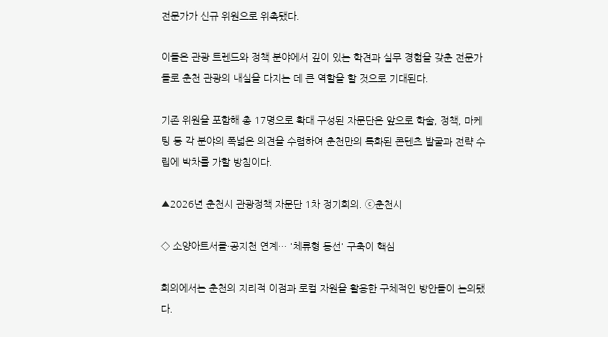전문가가 신규 위원으로 위촉됐다.

이들은 관광 트렌드와 정책 분야에서 깊이 있는 학견과 실무 경험을 갖춘 전문가들로 춘천 관광의 내실을 다지는 데 큰 역할을 할 것으로 기대된다.

기존 위원을 포함해 총 17명으로 확대 구성된 자문단은 앞으로 학술, 정책, 마케팅 등 각 분야의 폭넓은 의견을 수렴하여 춘천만의 특화된 콘텐츠 발굴과 전략 수립에 박차를 가할 방침이다.

▲2026년 춘천시 관광정책 자문단 1차 정기회의. ⓒ춘천시

◇ 소양아트서클·공지천 연계… '체류형 동선' 구축이 핵심

회의에서는 춘천의 지리적 이점과 로컬 자원을 활용한 구체적인 방안들이 논의됐다.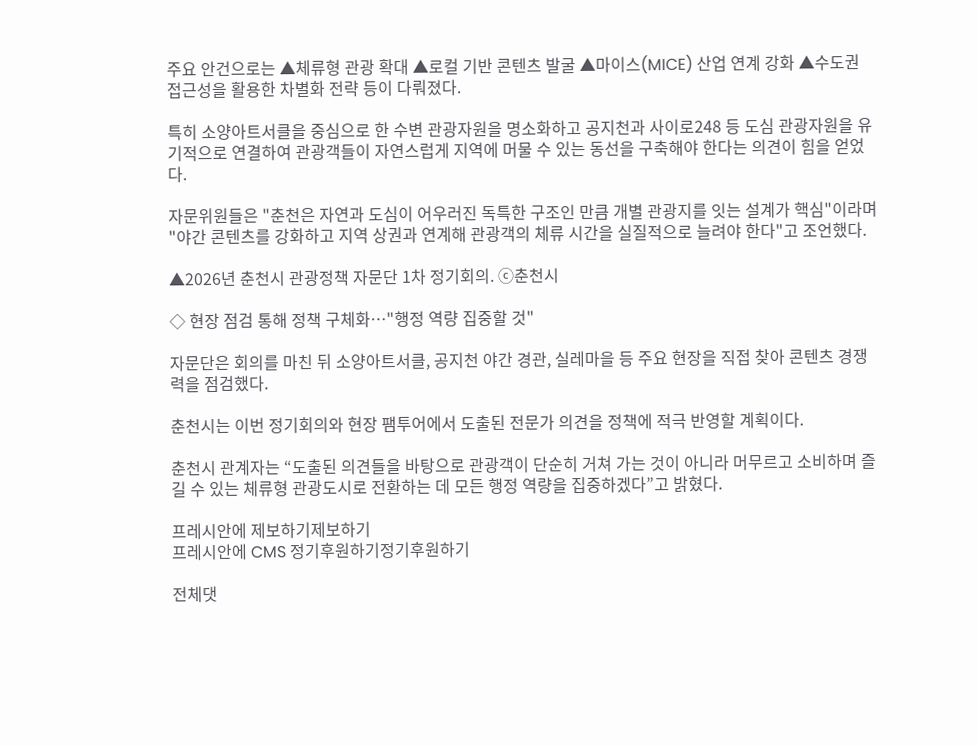주요 안건으로는 ▲체류형 관광 확대 ▲로컬 기반 콘텐츠 발굴 ▲마이스(MICE) 산업 연계 강화 ▲수도권 접근성을 활용한 차별화 전략 등이 다뤄졌다.

특히 소양아트서클을 중심으로 한 수변 관광자원을 명소화하고 공지천과 사이로248 등 도심 관광자원을 유기적으로 연결하여 관광객들이 자연스럽게 지역에 머물 수 있는 동선을 구축해야 한다는 의견이 힘을 얻었다.

자문위원들은 "춘천은 자연과 도심이 어우러진 독특한 구조인 만큼 개별 관광지를 잇는 설계가 핵심"이라며 "야간 콘텐츠를 강화하고 지역 상권과 연계해 관광객의 체류 시간을 실질적으로 늘려야 한다"고 조언했다.

▲2026년 춘천시 관광정책 자문단 1차 정기회의. ⓒ춘천시

◇ 현장 점검 통해 정책 구체화…"행정 역량 집중할 것"

자문단은 회의를 마친 뒤 소양아트서클, 공지천 야간 경관, 실레마을 등 주요 현장을 직접 찾아 콘텐츠 경쟁력을 점검했다.

춘천시는 이번 정기회의와 현장 팸투어에서 도출된 전문가 의견을 정책에 적극 반영할 계획이다.

춘천시 관계자는 “도출된 의견들을 바탕으로 관광객이 단순히 거쳐 가는 것이 아니라 머무르고 소비하며 즐길 수 있는 체류형 관광도시로 전환하는 데 모든 행정 역량을 집중하겠다”고 밝혔다.

프레시안에 제보하기제보하기
프레시안에 CMS 정기후원하기정기후원하기

전체댓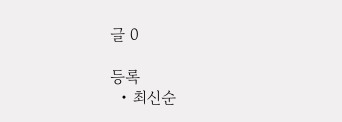글 0

등록
  • 최신순